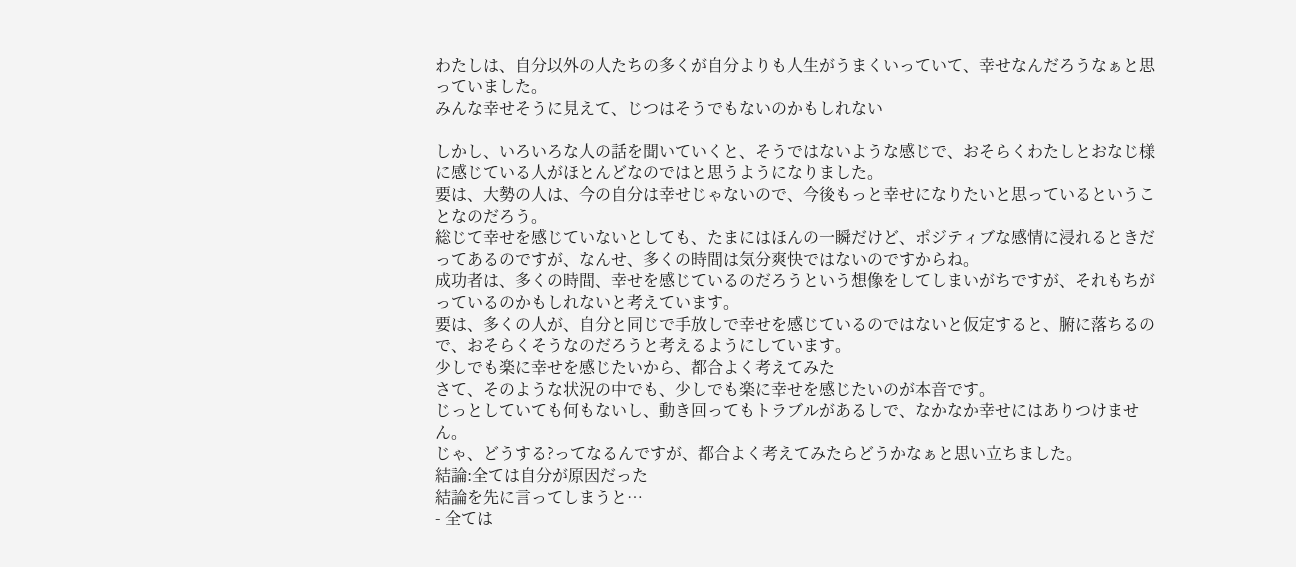わたしは、自分以外の人たちの多くが自分よりも人生がうまくいっていて、幸せなんだろうなぁと思っていました。
みんな幸せそうに見えて、じつはそうでもないのかもしれない

しかし、いろいろな人の話を聞いていくと、そうではないような感じで、おそらくわたしとおなじ様に感じている人がほとんどなのではと思うようになりました。
要は、大勢の人は、今の自分は幸せじゃないので、今後もっと幸せになりたいと思っているということなのだろう。
総じて幸せを感じていないとしても、たまにはほんの一瞬だけど、ポジティブな感情に浸れるときだってあるのですが、なんせ、多くの時間は気分爽快ではないのですからね。
成功者は、多くの時間、幸せを感じているのだろうという想像をしてしまいがちですが、それもちがっているのかもしれないと考えています。
要は、多くの人が、自分と同じで手放しで幸せを感じているのではないと仮定すると、腑に落ちるので、おそらくそうなのだろうと考えるようにしています。
少しでも楽に幸せを感じたいから、都合よく考えてみた
さて、そのような状況の中でも、少しでも楽に幸せを感じたいのが本音です。
じっとしていても何もないし、動き回ってもトラブルがあるしで、なかなか幸せにはありつけません。
じゃ、どうする?ってなるんですが、都合よく考えてみたらどうかなぁと思い立ちました。
結論:全ては自分が原因だった
結論を先に言ってしまうと…
- 全ては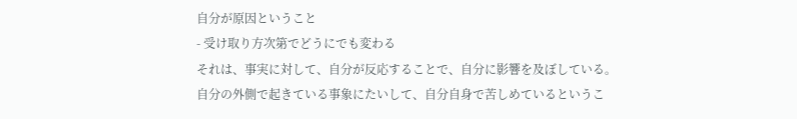自分が原因ということ
- 受け取り方次第でどうにでも変わる
それは、事実に対して、自分が反応することで、自分に影響を及ぼしている。
自分の外側で起きている事象にたいして、自分自身で苦しめているというこ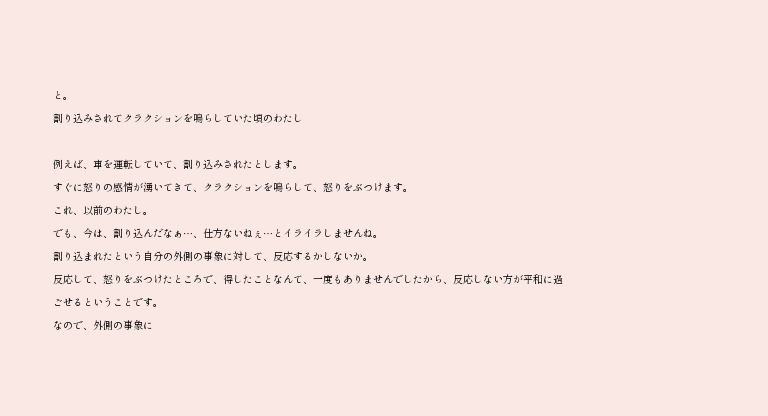と。
割り込みされてクラクションを鳴らしていた頃のわたし

例えば、車を運転していて、割り込みされたとします。
すぐに怒りの感情が湧いてきて、クラクションを鳴らして、怒りをぶつけます。
これ、以前のわたし。
でも、今は、割り込んだなぁ…、仕方ないねぇ…とイライラしませんね。
割り込まれたという自分の外側の事象に対して、反応するかしないか。
反応して、怒りをぶつけたところで、得したことなんて、一度もありませんでしたから、反応しない方が平和に過ごせるということです。
なので、外側の事象に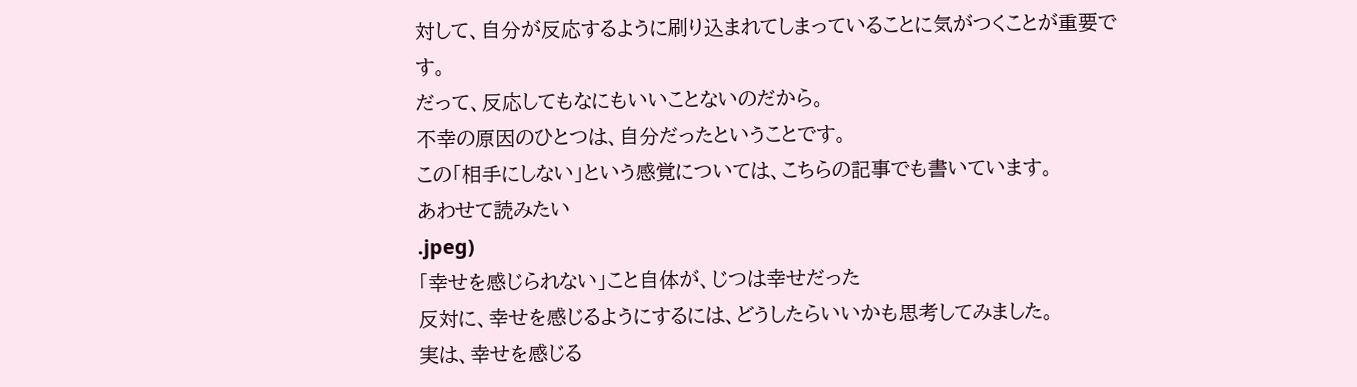対して、自分が反応するように刷り込まれてしまっていることに気がつくことが重要です。
だって、反応してもなにもいいことないのだから。
不幸の原因のひとつは、自分だったということです。
この「相手にしない」という感覚については、こちらの記事でも書いています。
あわせて読みたい
.jpeg)
「幸せを感じられない」こと自体が、じつは幸せだった
反対に、幸せを感じるようにするには、どうしたらいいかも思考してみました。
実は、幸せを感じる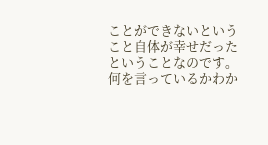ことができないということ自体が幸せだったということなのです。
何を言っているかわか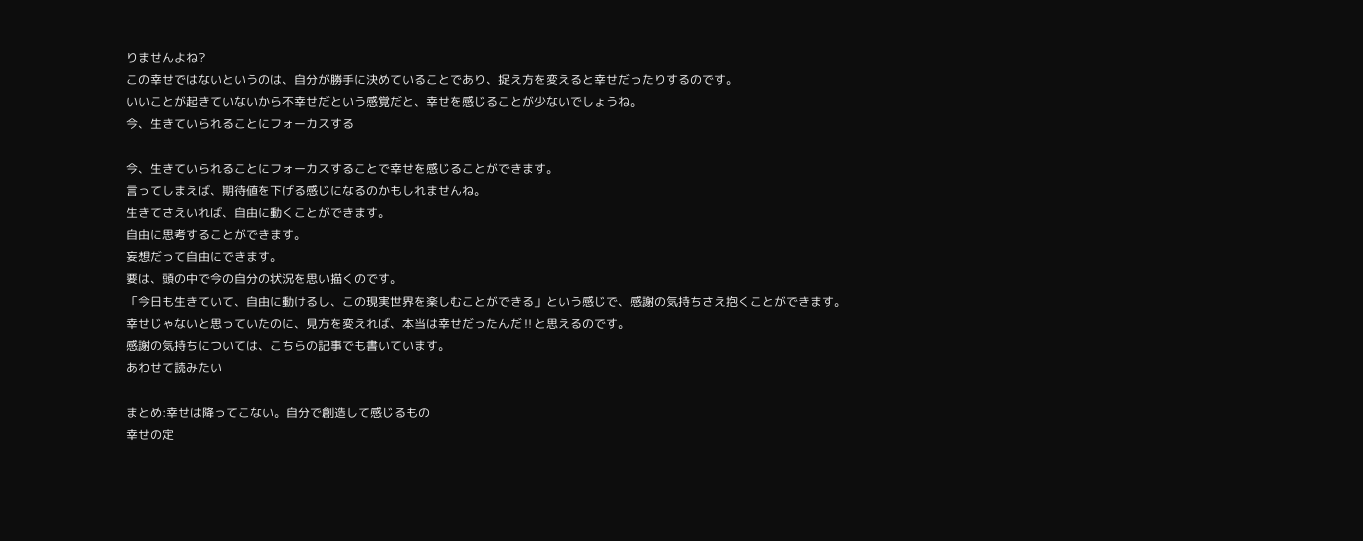りませんよね?
この幸せではないというのは、自分が勝手に決めていることであり、捉え方を変えると幸せだったりするのです。
いいことが起きていないから不幸せだという感覚だと、幸せを感じることが少ないでしょうね。
今、生きていられることにフォーカスする

今、生きていられることにフォーカスすることで幸せを感じることができます。
言ってしまえば、期待値を下げる感じになるのかもしれませんね。
生きてさえいれば、自由に動くことができます。
自由に思考することができます。
妄想だって自由にできます。
要は、頭の中で今の自分の状況を思い描くのです。
「今日も生きていて、自由に動けるし、この現実世界を楽しむことができる」という感じで、感謝の気持ちさえ抱くことができます。
幸せじゃないと思っていたのに、見方を変えれば、本当は幸せだったんだ‼と思えるのです。
感謝の気持ちについては、こちらの記事でも書いています。
あわせて読みたい

まとめ:幸せは降ってこない。自分で創造して感じるもの
幸せの定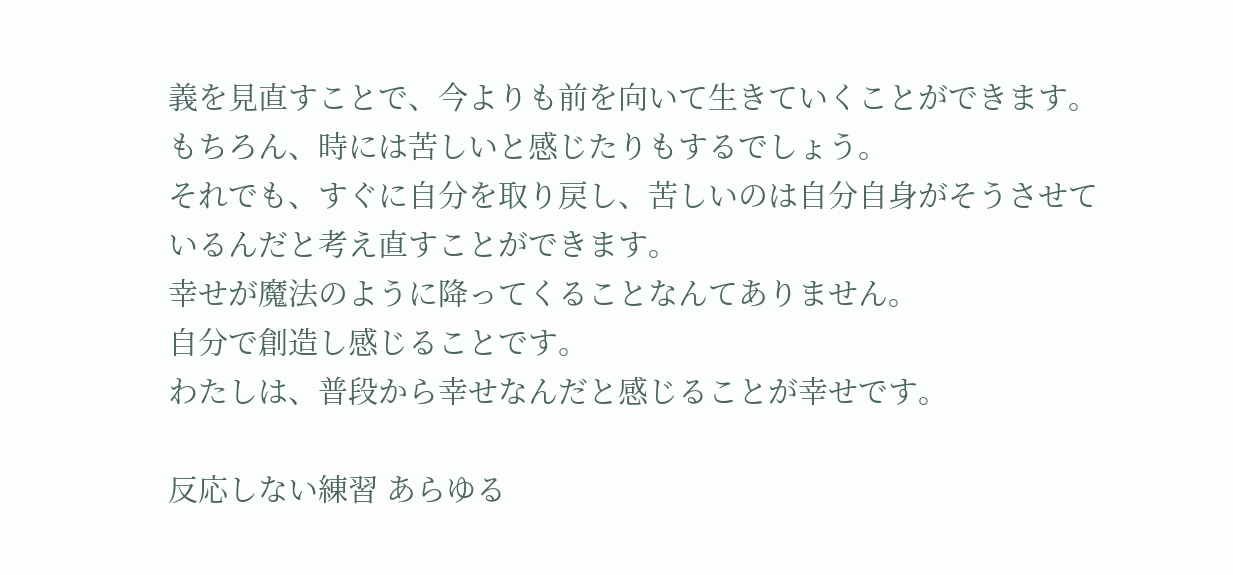義を見直すことで、今よりも前を向いて生きていくことができます。
もちろん、時には苦しいと感じたりもするでしょう。
それでも、すぐに自分を取り戻し、苦しいのは自分自身がそうさせているんだと考え直すことができます。
幸せが魔法のように降ってくることなんてありません。
自分で創造し感じることです。
わたしは、普段から幸せなんだと感じることが幸せです。

反応しない練習 あらゆる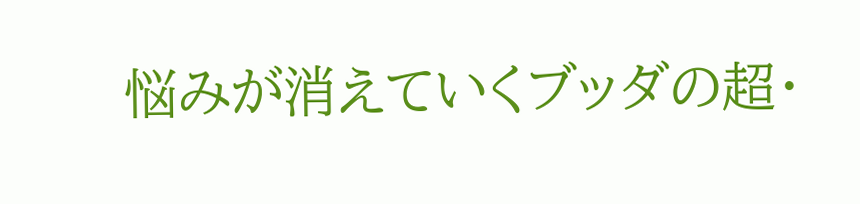悩みが消えていくブッダの超・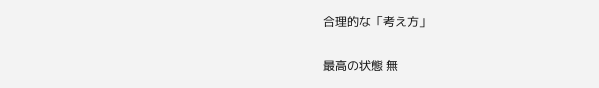合理的な「考え方」

最高の状態 無